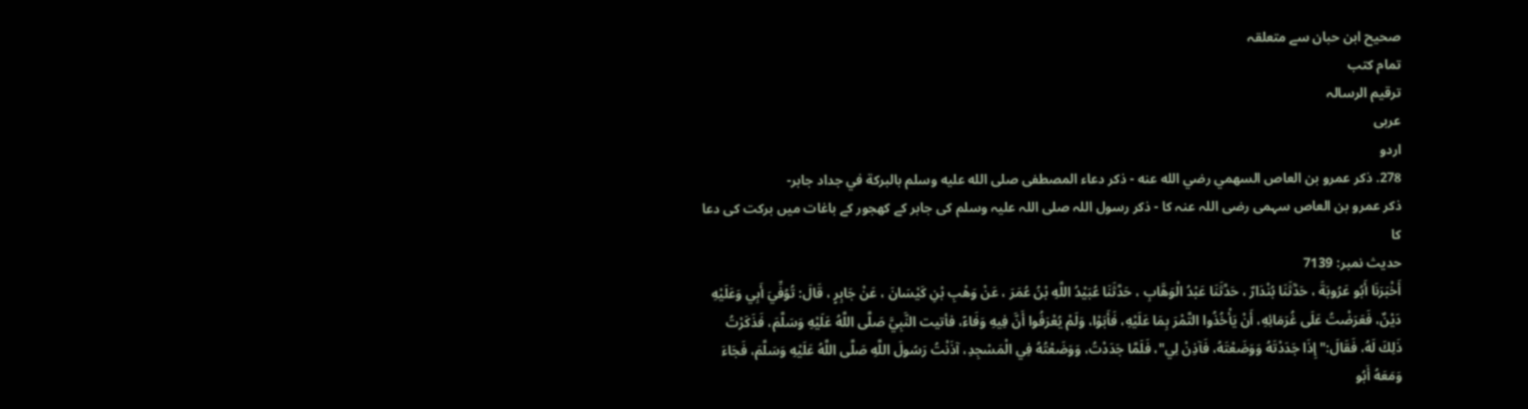صحیح ابن حبان سے متعلقہ
تمام کتب
ترقيم الرسالہ
عربی
اردو
278. ذكر عمرو بن العاص السهمي رضي الله عنه - ذكر دعاء المصطفى صلى الله عليه وسلم بالبركة في جداد جابر-
ذکر عمرو بن العاص سہمی رضی اللہ عنہ کا - ذکر رسول اللہ صلی اللہ علیہ وسلم کی جابر کے کھجور کے باغات میں برکت کی دعا کا
حدیث نمبر: 7139
أَخْبَرَنَا أَبُو عَرُوبَةَ ، حَدَّثَنَا بُنْدَارٌ ، حَدَّثَنَا عَبْدُ الْوَهَّابِ ، حَدَّثَنَا عُبَيْدُ اللَّهِ بْنُ عُمَرَ ، عَنْ وَهْبِ بْنِ كَيْسَانَ ، عَنْ جَابِرٍ ، قَالَ: تُوُفِّيَ أَبِي وَعَلَيْهِ دَيْنٌ، فَعَرَضْتُ عَلَى غُرَمَائِهِ، أَنْ يَأْخُذُوا التَّمْرَ بِمَا عَلَيْهِ، فَأَبَوْا، وَلَمْ يُعْرَفُوا أَنَّ فِيهِ وَفَاءً، فأتيت النَّبِيَّ صَلَّى اللَّهُ عَلَيْهِ وَسَلَّمَ، فَذَكَرْتُ ذَلِكَ لَهُ، فَقَالَ:" إِذَا جَدَدْتَهُ وَوَضَعْتَهُ، فَآذِنْ لِي"، فَلَمَّا جَدَدْتُ، وَوَضَعْتُهُ فِي الْمَسْجِدِ، آذَنْتُ رَسُولَ اللَّهِ صَلَّى اللَّهُ عَلَيْهِ وَسَلَّمَ، فَجَاءَ وَمَعَهُ أَبُو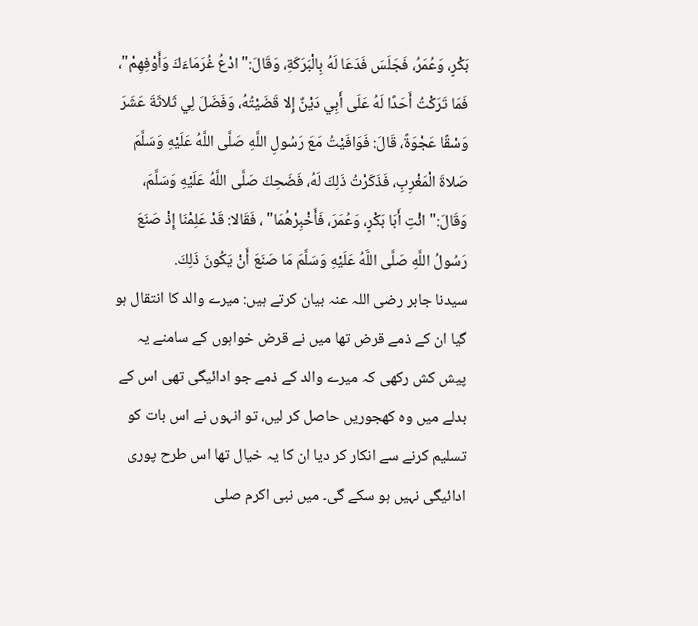بَكْرٍ، وَعُمَرُ، فَجَلَسَ فَدَعَا لَهُ بِالْبَرَكَةِ، وَقَالَ:" ادْعُ غُرَمَاءَكَ وَأَوْفِهِمْ"، فَمَا تَرَكْتُ أَحَدًا لَهُ عَلَى أَبِي دَيْنٌ إِلا قَضَيْتُهُ، وَفَضَلَ لِي ثَلاثَةَ عَشَرَ وَسْقًا عَجْوَةً، قَالَ: فَوَافَيْتُ مَعَ رَسُولِ اللَّهِ صَلَّى اللَّهُ عَلَيْهِ وَسَلَّمَ صَلاةَ الْمَغْرِبِ، فَذَكَرْتُ ذَلِكَ لَهُ، فَضَحِكَ صَلَّى اللَّهُ عَلَيْهِ وَسَلَّمَ، وَقَالَ:" ائْتِ أَبَا بَكْرٍ، وَعُمَرَ، فَأَخْبِرْهُمَا" ، فَقَالا: قَدْ عَلِمْنَا إِذْ صَنَعَ رَسُولُ اللَّهِ صَلَّى اللَّهُ عَلَيْهِ وَسَلَّمَ مَا صَنَعَ أَنْ يَكُونَ ذَلِكَ.
سیدنا جابر رضی اللہ عنہ بیان کرتے ہیں: میرے والد کا انتقال ہو گیا ان کے ذمے قرض تھا میں نے قرض خواہوں کے سامنے یہ پیش کش رکھی کہ میرے والد کے ذمے جو ادائیگی تھی اس کے بدلے میں وہ کھجوریں حاصل کر لیں، تو انہوں نے اس بات کو تسلیم کرنے سے انکار کر دیا ان کا یہ خیال تھا اس طرح پوری ادائیگی نہیں ہو سکے گی۔ میں نبی اکرم صلی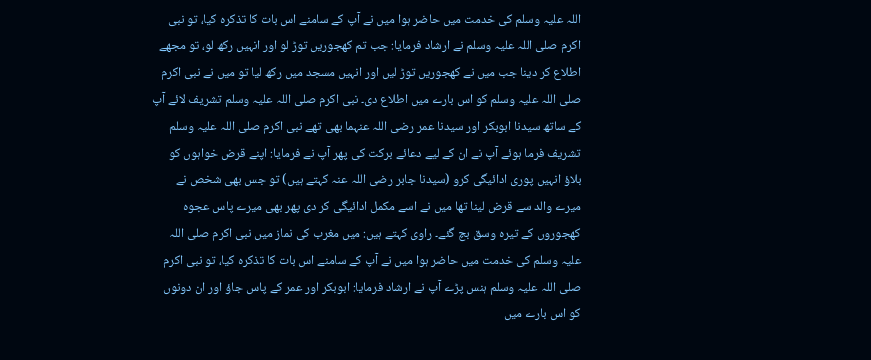اللہ علیہ وسلم کی خدمت میں حاضر ہوا میں نے آپ کے سامنے اس بات کا تذکرہ کیا، تو نبی اکرم صلی اللہ علیہ وسلم نے ارشاد فرمایا: جب تم کھجوریں توڑ لو اور انہیں رکھ لو، تو مجھے اطلاع کر دینا جب میں نے کھجوریں توڑ لیں اور انہیں مسجد میں رکھ لیا تو میں نے نبی اکرم صلی اللہ علیہ وسلم کو اس بارے میں اطلاع دی۔ نبی اکرم صلی اللہ علیہ وسلم تشریف لائے آپ کے ساتھ سیدنا ابوبکر اور سیدنا عمر رضی اللہ عنہما بھی تھے نبی اکرم صلی اللہ علیہ وسلم تشریف فرما ہوئے آپ نے ان کے لیے دعائے برکت کی پھر آپ نے فرمایا: اپنے قرض خواہوں کو بلاؤ انہیں پوری ادائیگی کرو (سیدنا جابر رضی اللہ عنہ کہتے ہیں) تو جس بھی شخص نے میرے والد سے قرض لینا تھا میں نے اسے مکمل ادائیگی کر دی پھر بھی میرے پاس عجوہ کھجوروں کے تیرہ وسق بچ گئے۔ راوی کہتے ہیں: میں مغرب کی نماز میں نبی اکرم صلی اللہ علیہ وسلم کی خدمت میں حاضر ہوا میں نے آپ کے سامنے اس بات کا تذکرہ کیا، تو نبی اکرم صلی اللہ علیہ وسلم ہنس پڑے آپ نے ارشاد فرمایا: ابوبکر اور عمر کے پاس جاؤ اور ان دونوں کو اس بارے میں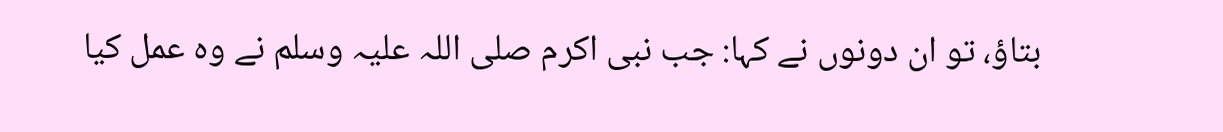بتاؤ، تو ان دونوں نے کہا: جب نبی اکرم صلی اللہ علیہ وسلم نے وہ عمل کیا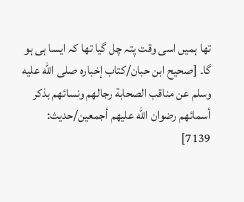تھا ہمیں اسی وقت پتہ چل گیا تھا کہ ایسا ہی ہو گا۔ [صحیح ابن حبان/كتاب إخباره صلى الله عليه وسلم عن مناقب الصحابة رجالهم ونسائهم بذكر أسمائهم رضوان الله عليهم أجمعين/حدیث: 7139]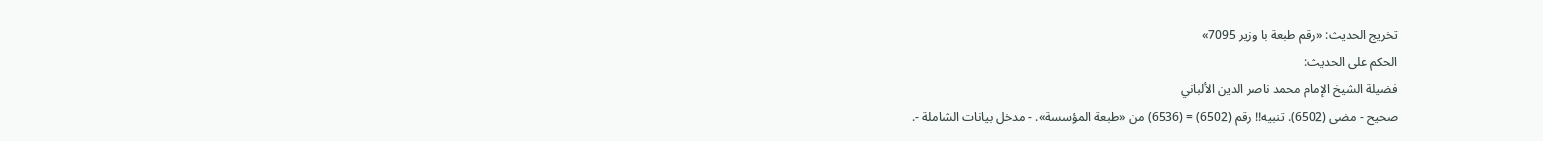تخریج الحدیث: «رقم طبعة با وزير 7095»
الحكم على الحديث:
فضيلة الشيخ الإمام محمد ناصر الدين الألباني
صحيح - مضى (6502). تنبيه!! رقم (6502) = (6536) من «طبعة المؤسسة». - مدخل بيانات الشاملة -.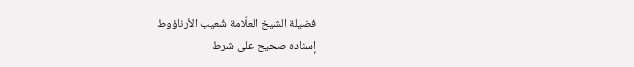فضيلة الشيخ العلّامة شُعيب الأرناؤوط
إسناده صحيح على شرط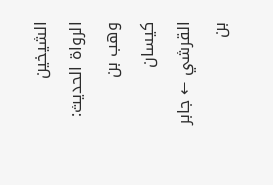الشيخين
الرواة الحديث:
وهب بن كيسان القرشي ← جابر بن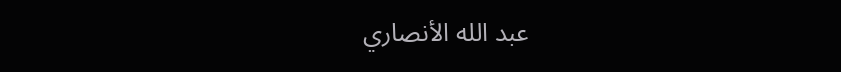عبد الله الأنصاري